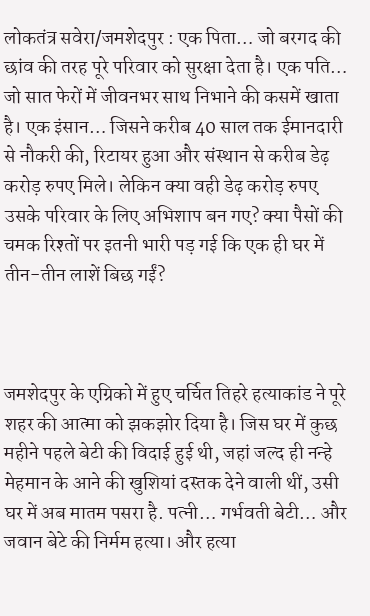लोकतंत्र सवेरा/जमशेदपुर : एक पिता… जो बरगद की छांव की तरह पूरे परिवार को सुरक्षा देता है। एक पति… जो सात फेरों में जीवनभर साथ निभाने की कसमें खाता है। एक इंसान… जिसने करीब 40 साल तक ईमानदारी से नौकरी की, रिटायर हुआ और संस्थान से करीब डेढ़ करोड़ रुपए मिले। लेकिन क्या वही डेढ़ करोड़ रुपए उसके परिवार के लिए अभिशाप बन गए? क्या पैसों की चमक रिश्तों पर इतनी भारी पड़ गई कि एक ही घर में तीन-तीन लाशें बिछ गईं?



जमशेदपुर के एग्रिको में हुए चर्चित तिहरे हत्याकांड ने पूरे शहर की आत्मा को झकझोर दिया है। जिस घर में कुछ महीने पहले बेटी की विदाई हुई थी, जहां जल्द ही नन्हे मेहमान के आने की खुशियां दस्तक देने वाली थीं, उसी घर में अब मातम पसरा है. पत्नी… गर्भवती बेटी… और जवान बेटे की निर्मम हत्या। और हत्या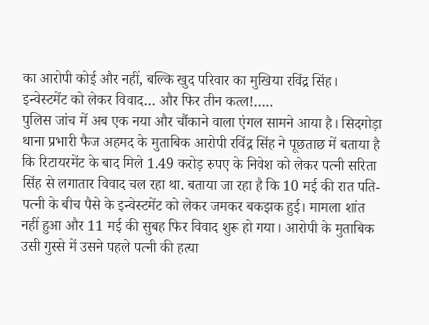का आरोपी कोई और नहीं, बल्कि खुद परिवार का मुखिया रविंद्र सिंह।
इन्वेस्टमेंट को लेकर विवाद… और फिर तीन कत्ल!…..
पुलिस जांच में अब एक नया और चौंकाने वाला एंगल सामने आया है। सिदगोड़ा थाना प्रभारी फैज अहमद के मुताबिक आरोपी रविंद्र सिंह ने पूछताछ में बताया है कि रिटायरमेंट के बाद मिले 1.49 करोड़ रुपए के निवेश को लेकर पत्नी सरिता सिंह से लगातार विवाद चल रहा था. बताया जा रहा है कि 10 मई की रात पति-पत्नी के बीच पैसे के इन्वेस्टमेंट को लेकर जमकर बकझक हुई। मामला शांत नहीं हुआ और 11 मई की सुबह फिर विवाद शुरू हो गया। आरोपी के मुताबिक उसी गुस्से में उसने पहले पत्नी की हत्या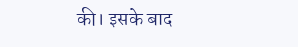की। इसके बाद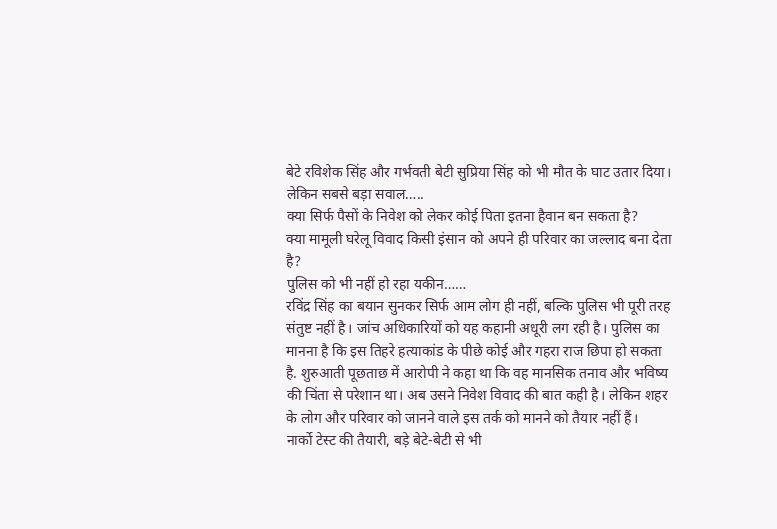बेटे रविशेक सिंह और गर्भवती बेटी सुप्रिया सिंह को भी मौत के घाट उतार दिया।
लेकिन सबसे बड़ा सवाल…..
क्या सिर्फ पैसों के निवेश को लेकर कोई पिता इतना हैवान बन सकता है?
क्या मामूली घरेलू विवाद किसी इंसान को अपने ही परिवार का जल्लाद बना देता है?
पुलिस को भी नहीं हो रहा यकीन……
रविंद्र सिंह का बयान सुनकर सिर्फ आम लोग ही नहीं, बल्कि पुलिस भी पूरी तरह संतुष्ट नहीं है। जांच अधिकारियों को यह कहानी अधूरी लग रही है। पुलिस का मानना है कि इस तिहरे हत्याकांड के पीछे कोई और गहरा राज छिपा हो सकता है. शुरुआती पूछताछ में आरोपी ने कहा था कि वह मानसिक तनाव और भविष्य की चिंता से परेशान था। अब उसने निवेश विवाद की बात कही है। लेकिन शहर के लोग और परिवार को जानने वाले इस तर्क को मानने को तैयार नहीं हैं।
नार्को टेस्ट की तैयारी, बड़े बेटे-बेटी से भी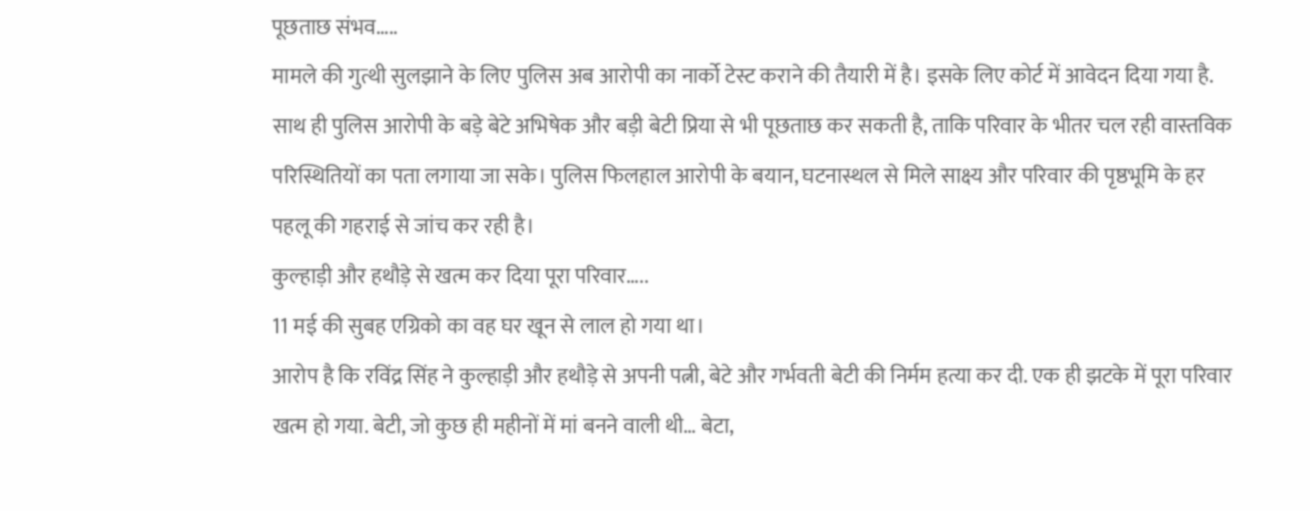पूछताछ संभव…..
मामले की गुत्थी सुलझाने के लिए पुलिस अब आरोपी का नार्को टेस्ट कराने की तैयारी में है। इसके लिए कोर्ट में आवेदन दिया गया है. साथ ही पुलिस आरोपी के बड़े बेटे अभिषेक और बड़ी बेटी प्रिया से भी पूछताछ कर सकती है, ताकि परिवार के भीतर चल रही वास्तविक परिस्थितियों का पता लगाया जा सके। पुलिस फिलहाल आरोपी के बयान, घटनास्थल से मिले साक्ष्य और परिवार की पृष्ठभूमि के हर पहलू की गहराई से जांच कर रही है।
कुल्हाड़ी और हथौड़े से खत्म कर दिया पूरा परिवार…..
11 मई की सुबह एग्रिको का वह घर खून से लाल हो गया था।
आरोप है कि रविंद्र सिंह ने कुल्हाड़ी और हथौड़े से अपनी पत्नी, बेटे और गर्भवती बेटी की निर्मम हत्या कर दी. एक ही झटके में पूरा परिवार खत्म हो गया. बेटी, जो कुछ ही महीनों में मां बनने वाली थी… बेटा,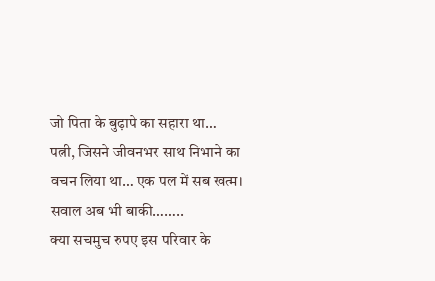जो पिता के बुढ़ापे का सहारा था…
पत्नी, जिसने जीवनभर साथ निभाने का वचन लिया था… एक पल में सब खत्म।
सवाल अब भी बाकी……..
क्या सचमुच रुपए इस परिवार के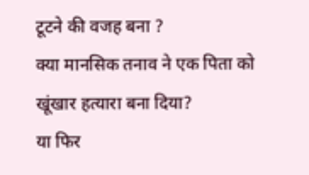टूटने की वजह बना ?
क्या मानसिक तनाव ने एक पिता को खूंखार हत्यारा बना दिया?
या फिर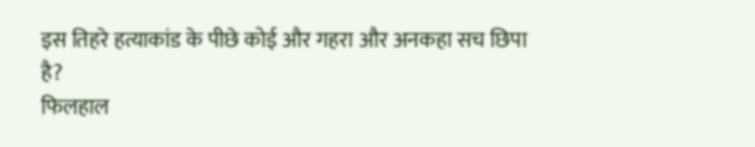इस तिहरे हत्याकांड के पीछे कोई और गहरा और अनकहा सच छिपा है?
फिलहाल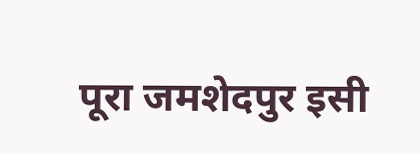पूरा जमशेदपुर इसी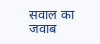सवाल का जवाब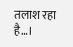तलाश रहा है…।